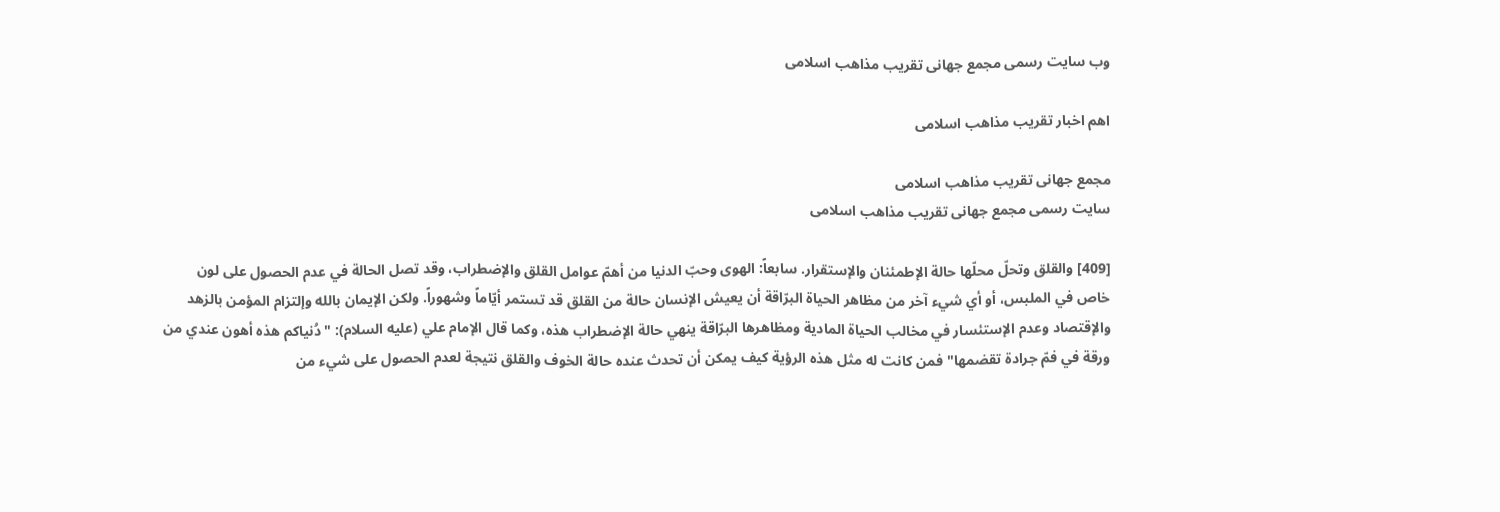وب سایت رسمی مجمع جهانى تقريب مذاهب اسلامى

اهم اخبار تقریب مذاهب اسلامی

مجمع جهانى تقريب مذاهب اسلامى
سایت رسمی مجمع جهانى تقريب مذاهب اسلامى

[409] والقلق وتحلّ محلّها حالة الإطمئنان والإستقرار. سابعاً: الهوى وحبّ الدنيا من أهمّ عوامل القلق والإضطراب، وقد تصل الحالة في عدم الحصول على لون خاص في الملبس، أو أي شيء آخر من مظاهر الحياة البرّاقة أن يعيش الإنسان حالة من القلق قد تستمر أيّاماً وشهوراً. ولكن الإيمان بالله وإلتزام المؤمن بالزهد والإقتصاد وعدم الإستئسار في مخالب الحياة المادية ومظاهرها البرّاقة ينهي حالة الإضطراب هذه، وكما قال الإمام علي (عليه السلام): "دُنياكم هذه أهون عندي من ورقة في فمّ جرادة تقضمها" فمن كانت له مثل هذه الرؤية كيف يمكن أن تحدث عنده حالة الخوف والقلق نتيجة لعدم الحصول على شيء من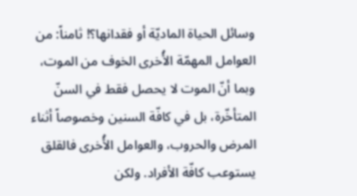وسائل الحياة الماديّة أو فقدانها؟! ثامناً: من العوامل المهمّة الأُخرى الخوف من الموت، وبما أنّ الموت لا يحصل فقط في السنّ المتأخّرة، بل في كافّة السنين وخصوصاً أثناء المرض والحروب، والعوامل الأُخرى فالقلق يستوعب كافّة الأفراد. ولكن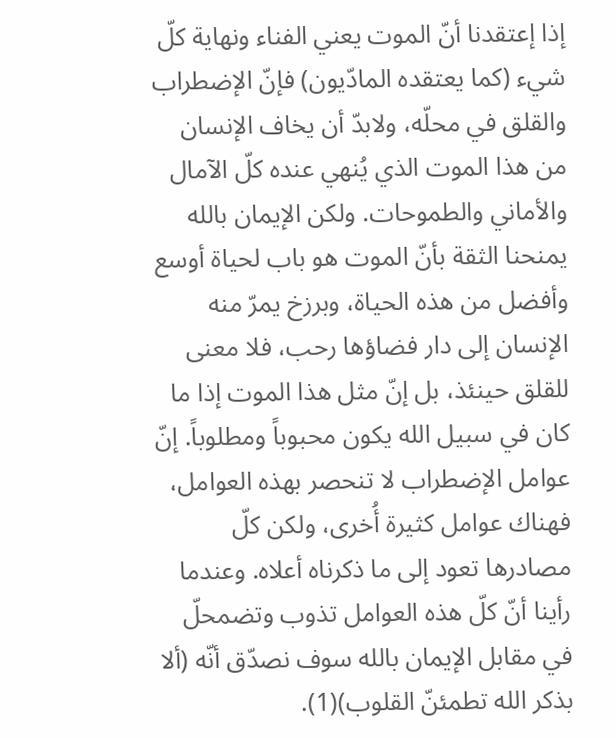إذا إعتقدنا أنّ الموت يعني الفناء ونهاية كلّ شيء (كما يعتقده المادّيون) فإنّ الإضطراب والقلق في محلّه، ولابدّ أن يخاف الإنسان من هذا الموت الذي يُنهي عنده كلّ الآمال والأماني والطموحات. ولكن الإيمان بالله يمنحنا الثقة بأنّ الموت هو باب لحياة أوسع وأفضل من هذه الحياة، وبرزخ يمرّ منه الإنسان إلى دار فضاؤها رحب، فلا معنى للقلق حينئذ، بل إنّ مثل هذا الموت إذا ما كان في سبيل الله يكون محبوباً ومطلوباً. إنّ عوامل الإضطراب لا تنحصر بهذه العوامل، فهناك عوامل كثيرة أُخرى، ولكن كلّ مصادرها تعود إلى ما ذكرناه أعلاه. وعندما رأينا أنّ كلّ هذه العوامل تذوب وتضمحلّ في مقابل الإيمان بالله سوف نصدّق أنّه (ألا بذكر الله تطمئنّ القلوب)(1).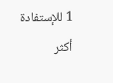1 للإستفادة أكثر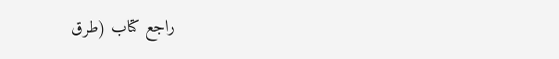راجع كتاب (طرق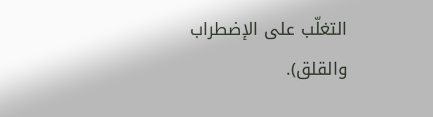التغلّب على الإضطراب والقلق).